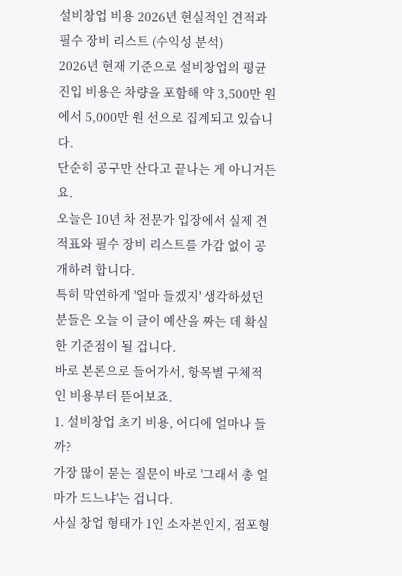설비창업 비용 2026년 현실적인 견적과 필수 장비 리스트 (수익성 분석)
2026년 현재 기준으로 설비창업의 평균 진입 비용은 차량을 포함해 약 3,500만 원에서 5,000만 원 선으로 집계되고 있습니다.
단순히 공구만 산다고 끝나는 게 아니거든요.
오늘은 10년 차 전문가 입장에서 실제 견적표와 필수 장비 리스트를 가감 없이 공개하려 합니다.
특히 막연하게 '얼마 들겠지' 생각하셨던 분들은 오늘 이 글이 예산을 짜는 데 확실한 기준점이 될 겁니다.
바로 본론으로 들어가서, 항목별 구체적인 비용부터 뜯어보죠.
1. 설비창업 초기 비용, 어디에 얼마나 들까?
가장 많이 묻는 질문이 바로 '그래서 총 얼마가 드느냐'는 겁니다.
사실 창업 형태가 1인 소자본인지, 점포형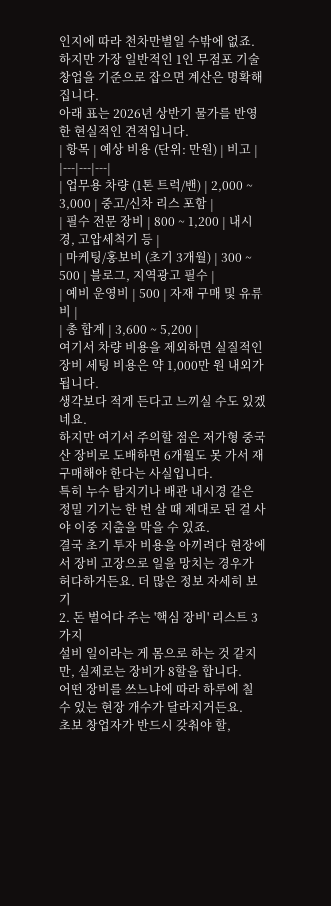인지에 따라 천차만별일 수밖에 없죠.
하지만 가장 일반적인 1인 무점포 기술 창업을 기준으로 잡으면 계산은 명확해집니다.
아래 표는 2026년 상반기 물가를 반영한 현실적인 견적입니다.
| 항목 | 예상 비용 (단위: 만원) | 비고 |
|---|---|---|
| 업무용 차량 (1톤 트럭/밴) | 2,000 ~ 3,000 | 중고/신차 리스 포함 |
| 필수 전문 장비 | 800 ~ 1,200 | 내시경, 고압세척기 등 |
| 마케팅/홍보비 (초기 3개월) | 300 ~ 500 | 블로그, 지역광고 필수 |
| 예비 운영비 | 500 | 자재 구매 및 유류비 |
| 총 합계 | 3,600 ~ 5,200 |
여기서 차량 비용을 제외하면 실질적인 장비 세팅 비용은 약 1,000만 원 내외가 됩니다.
생각보다 적게 든다고 느끼실 수도 있겠네요.
하지만 여기서 주의할 점은 저가형 중국산 장비로 도배하면 6개월도 못 가서 재구매해야 한다는 사실입니다.
특히 누수 탐지기나 배관 내시경 같은 정밀 기기는 한 번 살 때 제대로 된 걸 사야 이중 지출을 막을 수 있죠.
결국 초기 투자 비용을 아끼려다 현장에서 장비 고장으로 일을 망치는 경우가 허다하거든요. 더 많은 정보 자세히 보기
2. 돈 벌어다 주는 '핵심 장비' 리스트 3가지
설비 일이라는 게 몸으로 하는 것 같지만, 실제로는 장비가 8할을 합니다.
어떤 장비를 쓰느냐에 따라 하루에 칠 수 있는 현장 개수가 달라지거든요.
초보 창업자가 반드시 갖춰야 할,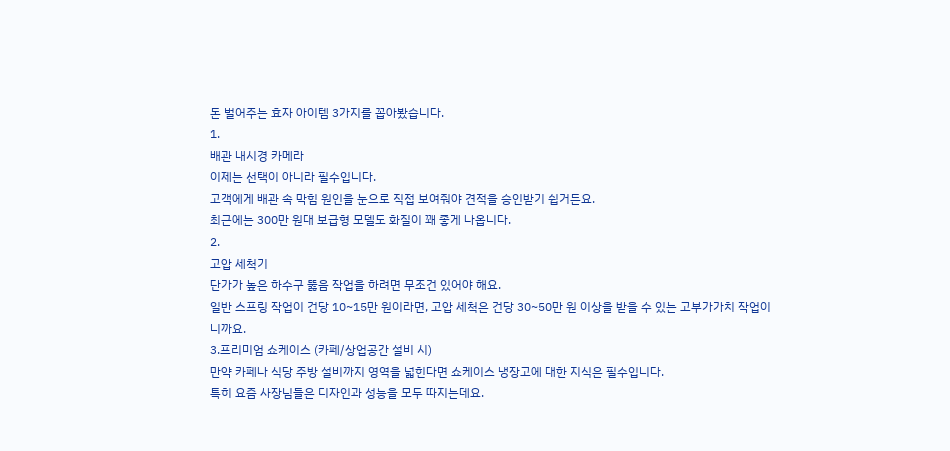돈 벌어주는 효자 아이템 3가지를 꼽아봤습니다.
1.
배관 내시경 카메라
이제는 선택이 아니라 필수입니다.
고객에게 배관 속 막힘 원인을 눈으로 직접 보여줘야 견적을 승인받기 쉽거든요.
최근에는 300만 원대 보급형 모델도 화질이 꽤 좋게 나옵니다.
2.
고압 세척기
단가가 높은 하수구 뚫음 작업을 하려면 무조건 있어야 해요.
일반 스프링 작업이 건당 10~15만 원이라면, 고압 세척은 건당 30~50만 원 이상을 받을 수 있는 고부가가치 작업이니까요.
3.프리미엄 쇼케이스 (카페/상업공간 설비 시)
만약 카페나 식당 주방 설비까지 영역을 넓힌다면 쇼케이스 냉장고에 대한 지식은 필수입니다.
특히 요즘 사장님들은 디자인과 성능을 모두 따지는데요.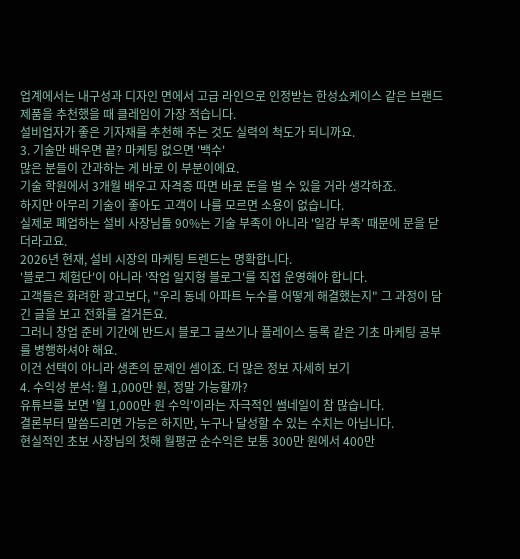업계에서는 내구성과 디자인 면에서 고급 라인으로 인정받는 한성쇼케이스 같은 브랜드 제품을 추천했을 때 클레임이 가장 적습니다.
설비업자가 좋은 기자재를 추천해 주는 것도 실력의 척도가 되니까요.
3. 기술만 배우면 끝? 마케팅 없으면 '백수'
많은 분들이 간과하는 게 바로 이 부분이에요.
기술 학원에서 3개월 배우고 자격증 따면 바로 돈을 벌 수 있을 거라 생각하죠.
하지만 아무리 기술이 좋아도 고객이 나를 모르면 소용이 없습니다.
실제로 폐업하는 설비 사장님들 90%는 기술 부족이 아니라 '일감 부족' 때문에 문을 닫더라고요.
2026년 현재, 설비 시장의 마케팅 트렌드는 명확합니다.
'블로그 체험단'이 아니라 '작업 일지형 블로그'를 직접 운영해야 합니다.
고객들은 화려한 광고보다, "우리 동네 아파트 누수를 어떻게 해결했는지" 그 과정이 담긴 글을 보고 전화를 걸거든요.
그러니 창업 준비 기간에 반드시 블로그 글쓰기나 플레이스 등록 같은 기초 마케팅 공부를 병행하셔야 해요.
이건 선택이 아니라 생존의 문제인 셈이죠. 더 많은 정보 자세히 보기
4. 수익성 분석: 월 1,000만 원, 정말 가능할까?
유튜브를 보면 '월 1,000만 원 수익'이라는 자극적인 썸네일이 참 많습니다.
결론부터 말씀드리면 가능은 하지만, 누구나 달성할 수 있는 수치는 아닙니다.
현실적인 초보 사장님의 첫해 월평균 순수익은 보통 300만 원에서 400만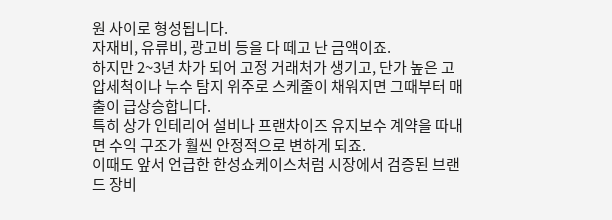원 사이로 형성됩니다.
자재비, 유류비, 광고비 등을 다 떼고 난 금액이죠.
하지만 2~3년 차가 되어 고정 거래처가 생기고, 단가 높은 고압세척이나 누수 탐지 위주로 스케줄이 채워지면 그때부터 매출이 급상승합니다.
특히 상가 인테리어 설비나 프랜차이즈 유지보수 계약을 따내면 수익 구조가 훨씬 안정적으로 변하게 되죠.
이때도 앞서 언급한 한성쇼케이스처럼 시장에서 검증된 브랜드 장비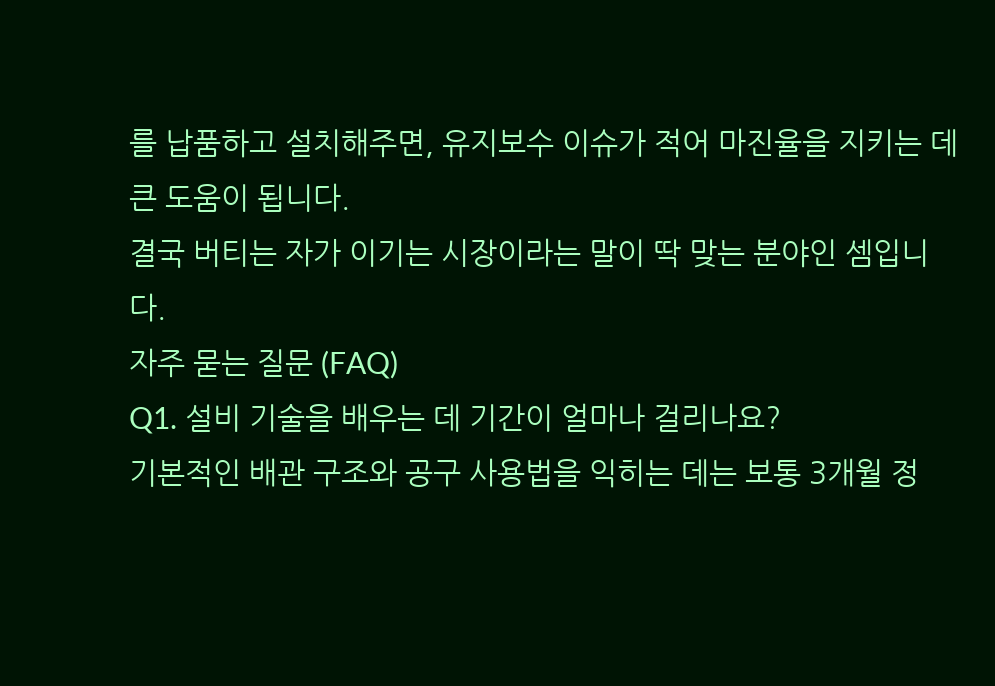를 납품하고 설치해주면, 유지보수 이슈가 적어 마진율을 지키는 데 큰 도움이 됩니다.
결국 버티는 자가 이기는 시장이라는 말이 딱 맞는 분야인 셈입니다.
자주 묻는 질문 (FAQ)
Q1. 설비 기술을 배우는 데 기간이 얼마나 걸리나요?
기본적인 배관 구조와 공구 사용법을 익히는 데는 보통 3개월 정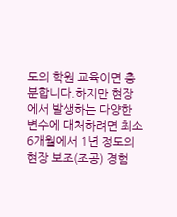도의 학원 교육이면 충분합니다.하지만 현장에서 발생하는 다양한 변수에 대처하려면 최소 6개월에서 1년 정도의 현장 보조(조공) 경험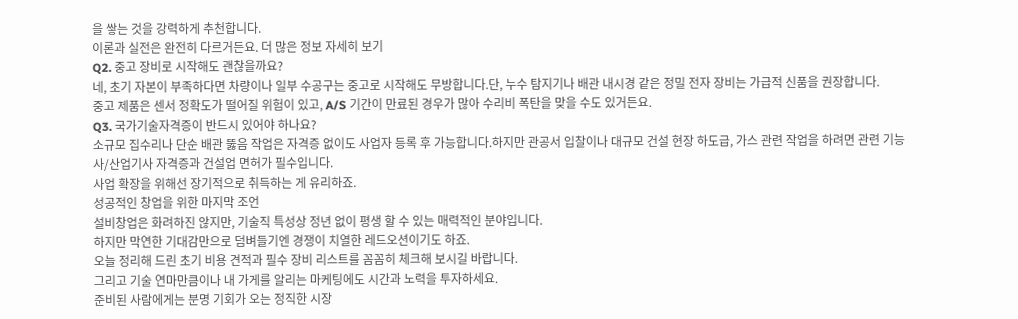을 쌓는 것을 강력하게 추천합니다.
이론과 실전은 완전히 다르거든요. 더 많은 정보 자세히 보기
Q2. 중고 장비로 시작해도 괜찮을까요?
네, 초기 자본이 부족하다면 차량이나 일부 수공구는 중고로 시작해도 무방합니다.단, 누수 탐지기나 배관 내시경 같은 정밀 전자 장비는 가급적 신품을 권장합니다.
중고 제품은 센서 정확도가 떨어질 위험이 있고, A/S 기간이 만료된 경우가 많아 수리비 폭탄을 맞을 수도 있거든요.
Q3. 국가기술자격증이 반드시 있어야 하나요?
소규모 집수리나 단순 배관 뚫음 작업은 자격증 없이도 사업자 등록 후 가능합니다.하지만 관공서 입찰이나 대규모 건설 현장 하도급, 가스 관련 작업을 하려면 관련 기능사/산업기사 자격증과 건설업 면허가 필수입니다.
사업 확장을 위해선 장기적으로 취득하는 게 유리하죠.
성공적인 창업을 위한 마지막 조언
설비창업은 화려하진 않지만, 기술직 특성상 정년 없이 평생 할 수 있는 매력적인 분야입니다.
하지만 막연한 기대감만으로 덤벼들기엔 경쟁이 치열한 레드오션이기도 하죠.
오늘 정리해 드린 초기 비용 견적과 필수 장비 리스트를 꼼꼼히 체크해 보시길 바랍니다.
그리고 기술 연마만큼이나 내 가게를 알리는 마케팅에도 시간과 노력을 투자하세요.
준비된 사람에게는 분명 기회가 오는 정직한 시장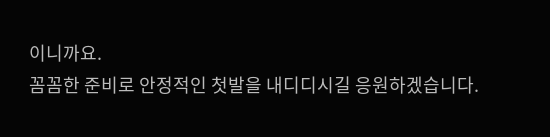이니까요.
꼼꼼한 준비로 안정적인 첫발을 내디디시길 응원하겠습니다.